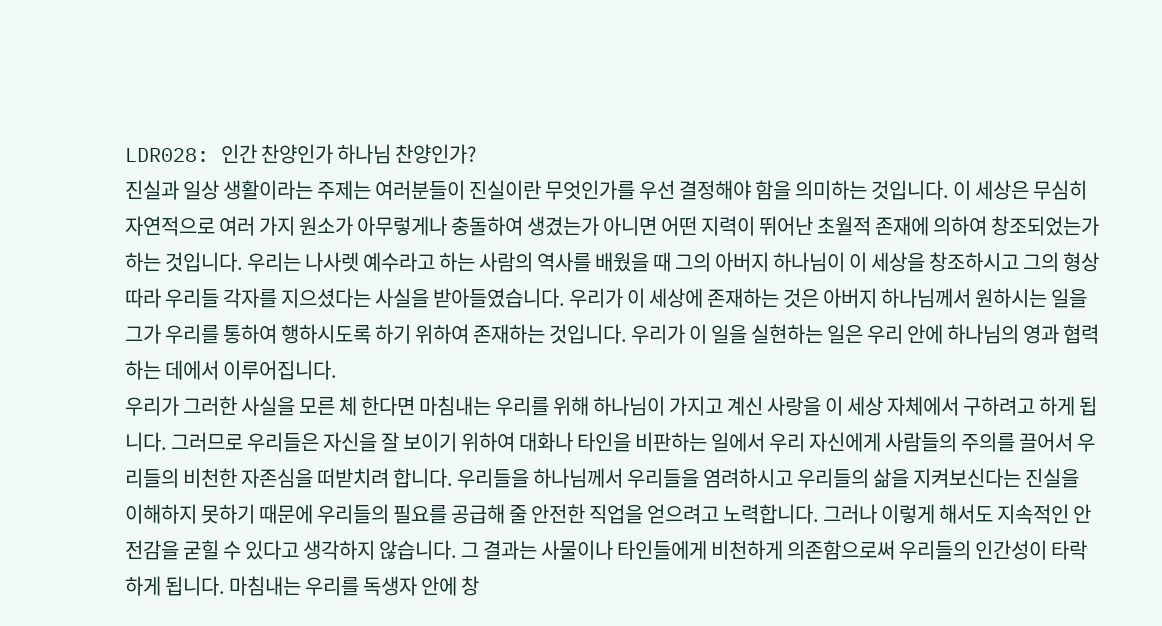LDR028: 인간 찬양인가 하나님 찬양인가?
진실과 일상 생활이라는 주제는 여러분들이 진실이란 무엇인가를 우선 결정해야 함을 의미하는 것입니다. 이 세상은 무심히 자연적으로 여러 가지 원소가 아무렇게나 충돌하여 생겼는가 아니면 어떤 지력이 뛰어난 초월적 존재에 의하여 창조되었는가 하는 것입니다. 우리는 나사렛 예수라고 하는 사람의 역사를 배웠을 때 그의 아버지 하나님이 이 세상을 창조하시고 그의 형상 따라 우리들 각자를 지으셨다는 사실을 받아들였습니다. 우리가 이 세상에 존재하는 것은 아버지 하나님께서 원하시는 일을 그가 우리를 통하여 행하시도록 하기 위하여 존재하는 것입니다. 우리가 이 일을 실현하는 일은 우리 안에 하나님의 영과 협력하는 데에서 이루어집니다.
우리가 그러한 사실을 모른 체 한다면 마침내는 우리를 위해 하나님이 가지고 계신 사랑을 이 세상 자체에서 구하려고 하게 됩니다. 그러므로 우리들은 자신을 잘 보이기 위하여 대화나 타인을 비판하는 일에서 우리 자신에게 사람들의 주의를 끌어서 우리들의 비천한 자존심을 떠받치려 합니다. 우리들을 하나님께서 우리들을 염려하시고 우리들의 삶을 지켜보신다는 진실을 이해하지 못하기 때문에 우리들의 필요를 공급해 줄 안전한 직업을 얻으려고 노력합니다. 그러나 이렇게 해서도 지속적인 안전감을 굳힐 수 있다고 생각하지 않습니다. 그 결과는 사물이나 타인들에게 비천하게 의존함으로써 우리들의 인간성이 타락하게 됩니다. 마침내는 우리를 독생자 안에 창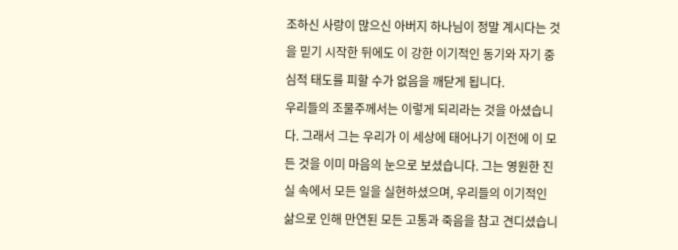조하신 사랑이 많으신 아버지 하나님이 정말 계시다는 것을 믿기 시작한 뒤에도 이 강한 이기적인 동기와 자기 중심적 태도를 피할 수가 없음을 깨닫게 됩니다.
우리들의 조물주께서는 이렇게 되리라는 것을 아셨습니다. 그래서 그는 우리가 이 세상에 태어나기 이전에 이 모든 것을 이미 마음의 눈으로 보셨습니다. 그는 영원한 진실 속에서 모든 일을 실현하셨으며, 우리들의 이기적인 삶으로 인해 만연된 모든 고통과 죽음을 참고 견디셨습니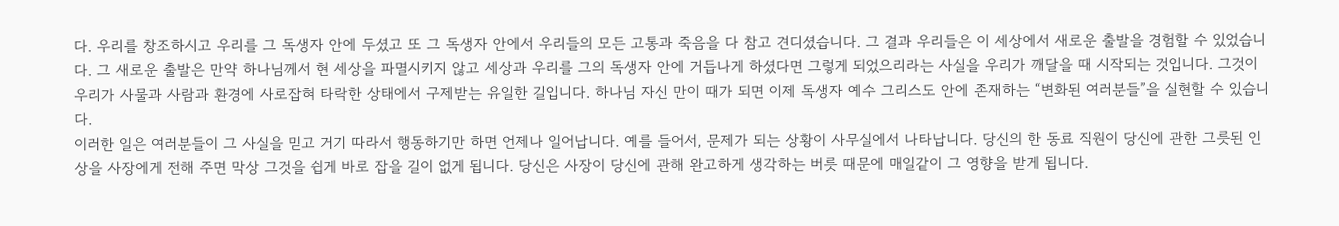다. 우리를 창조하시고 우리를 그 독생자 안에 두셨고 또 그 독생자 안에서 우리들의 모든 고통과 죽음을 다 참고 견디셨습니다. 그 결과 우리들은 이 세상에서 새로운 출발을 경험할 수 있었습니다. 그 새로운 출발은 만약 하나님께서 현 세상을 파멸시키지 않고 세상과 우리를 그의 독생자 안에 거듭나게 하셨다면 그렇게 되었으리라는 사실을 우리가 깨달을 때 시작되는 것입니다. 그것이 우리가 사물과 사람과 환경에 사로잡혀 타락한 상태에서 구제받는 유일한 길입니다. 하나님 자신 만이 때가 되면 이제 독생자 예수 그리스도 안에 존재하는 “변화된 여러분들”을 실현할 수 있습니다.
이러한 일은 여러분들이 그 사실을 믿고 거기 따라서 행동하기만 하면 언제나 일어납니다. 예를 들어서, 문제가 되는 상황이 사무실에서 나타납니다. 당신의 한 동료 직원이 당신에 관한 그릇된 인상을 사장에게 전해 주면 막상 그것을 쉽게 바로 잡을 길이 없게 됩니다. 당신은 사장이 당신에 관해 완고하게 생각하는 버릇 때문에 매일같이 그 영향을 받게 됩니다.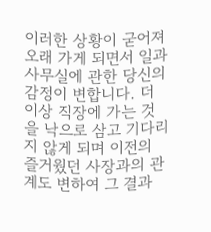이러한 상황이 굳어져 오래 가게 되면서 일과 사무실에 관한 당신의 감정이 변합니다. 더 이상 직장에 가는 것을 낙으로 삼고 기다리지 않게 되며 이전의 즐거웠던 사장과의 관계도 변하여 그 결과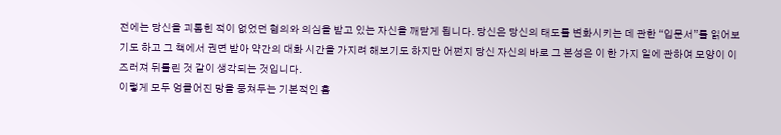전에는 당신을 괴롭힌 적이 없었던 혐의와 의심을 받고 있는 자신을 깨닫게 됩니다. 당신은 당신의 태도를 변화시키는 데 관한 “입문서”를 읽어보기도 하고 그 책에서 권면 받아 약간의 대화 시간을 가지려 해보기도 하지만 어쩐지 당신 자신의 바로 그 본성은 이 한 가지 일에 관하여 모양이 이즈러져 뒤틀린 것 같이 생각되는 것입니다.
이렇게 모두 엉클어진 망을 뭉쳐두는 기본적인 흠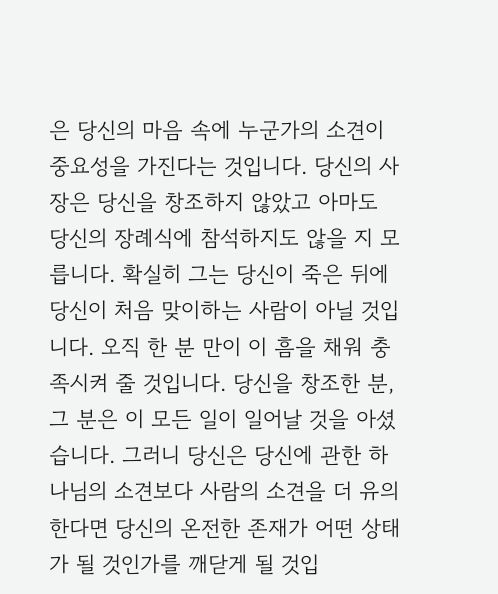은 당신의 마음 속에 누군가의 소견이 중요성을 가진다는 것입니다. 당신의 사장은 당신을 창조하지 않았고 아마도 당신의 장례식에 참석하지도 않을 지 모릅니다. 확실히 그는 당신이 죽은 뒤에 당신이 처음 맞이하는 사람이 아닐 것입니다. 오직 한 분 만이 이 흠을 채워 충족시켜 줄 것입니다. 당신을 창조한 분, 그 분은 이 모든 일이 일어날 것을 아셨습니다. 그러니 당신은 당신에 관한 하나님의 소견보다 사람의 소견을 더 유의한다면 당신의 온전한 존재가 어떤 상태가 될 것인가를 깨닫게 될 것입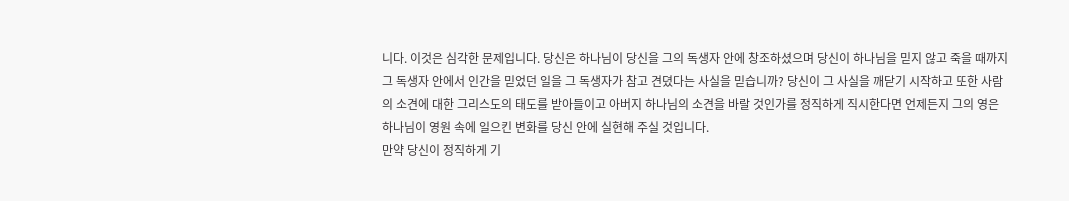니다. 이것은 심각한 문제입니다. 당신은 하나님이 당신을 그의 독생자 안에 창조하셨으며 당신이 하나님을 믿지 않고 죽을 때까지 그 독생자 안에서 인간을 믿었던 일을 그 독생자가 참고 견뎠다는 사실을 믿습니까? 당신이 그 사실을 깨닫기 시작하고 또한 사람의 소견에 대한 그리스도의 태도를 받아들이고 아버지 하나님의 소견을 바랄 것인가를 정직하게 직시한다면 언제든지 그의 영은 하나님이 영원 속에 일으킨 변화를 당신 안에 실현해 주실 것입니다.
만약 당신이 정직하게 기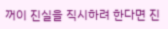꺼이 진실을 직시하려 한다면 진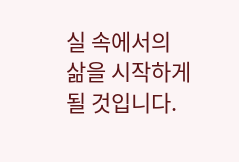실 속에서의 삶을 시작하게 될 것입니다.